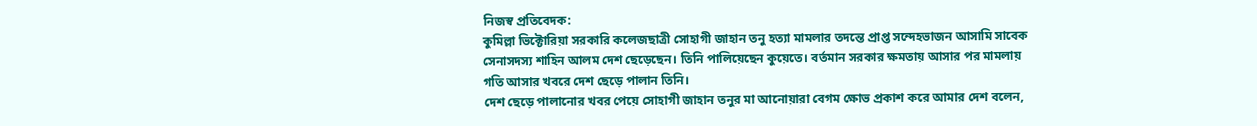নিজস্ব প্রতিবেদক:
কুমিল্লা ভিক্টোরিয়া সরকারি কলেজছাত্রী সোহাগী জাহান তনু হত্যা মামলার তদন্তে প্রাপ্ত সন্দেহভাজন আসামি সাবেক সেনাসদস্য শাহিন আলম দেশ ছেড়েছেন। তিনি পালিয়েছেন কুয়েতে। বর্তমান সরকার ক্ষমতায় আসার পর মামলায় গতি আসার খবরে দেশ ছেড়ে পালান তিনি।
দেশ ছেড়ে পালানোর খবর পেয়ে সোহাগী জাহান তনুর মা আনোয়ারা বেগম ক্ষোভ প্রকাশ করে আমার দেশ বলেন,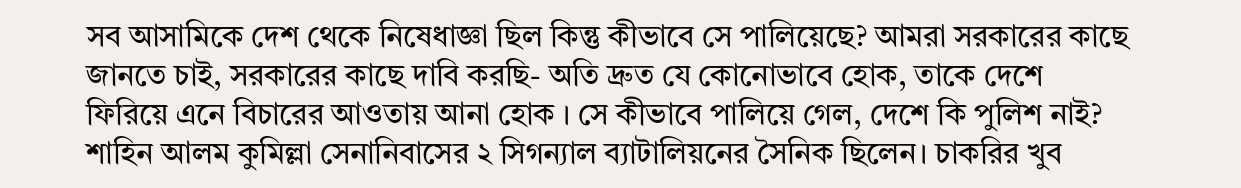সব আসামিকে দেশ থেকে নিষেধাজ্ঞা ছিল কিন্তু কীভাবে সে পালিয়েছে? আমরা সরকারের কাছে জানতে চাই, সরকারের কাছে দাবি করছি- অতি দ্রুত যে কোনোভাবে হোক, তাকে দেশে ফিরিয়ে এনে বিচারের আওতায় আনা হোক । সে কীভাবে পালিয়ে গেল, দেশে কি পুলিশ নাই?
শাহিন আলম কুমিল্লা সেনানিবাসের ২ সিগন্যাল ব্যাটালিয়নের সৈনিক ছিলেন। চাকরির খুব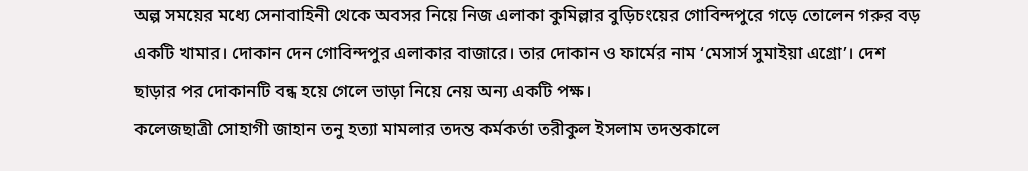অল্প সময়ের মধ্যে সেনাবাহিনী থেকে অবসর নিয়ে নিজ এলাকা কুমিল্লার বুড়িচংয়ের গোবিন্দপুরে গড়ে তোলেন গরুর বড় একটি খামার। দোকান দেন গোবিন্দপুর এলাকার বাজারে। তার দোকান ও ফার্মের নাম ‘মেসার্স সুমাইয়া এগ্রো’। দেশ ছাড়ার পর দোকানটি বন্ধ হয়ে গেলে ভাড়া নিয়ে নেয় অন্য একটি পক্ষ।
কলেজছাত্রী সোহাগী জাহান তনু হত্যা মামলার তদন্ত কর্মকর্তা তরীকুল ইসলাম তদন্তকালে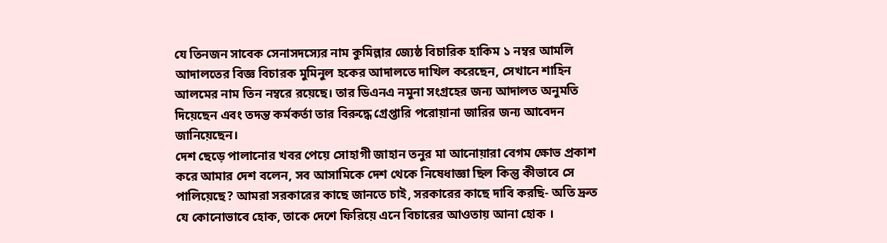যে তিনজন সাবেক সেনাসদস্যের নাম কুমিল্লার জ্যেষ্ঠ বিচারিক হাকিম ১ নম্বর আমলি আদালতের বিজ্ঞ বিচারক মুমিনুল হকের আদালতে দাখিল করেছেন, সেখানে শাহিন আলমের নাম তিন নম্বরে রয়েছে। তার ডিএনএ নমুনা সংগ্রহের জন্য আদালত অনুমতি দিয়েছেন এবং তদন্ত কর্মকর্তা তার বিরুদ্ধে গ্রেপ্তারি পরোয়ানা জারির জন্য আবেদন জানিয়েছেন।
দেশ ছেড়ে পালানোর খবর পেয়ে সোহাগী জাহান তনুর মা আনোয়ারা বেগম ক্ষোভ প্রকাশ করে আমার দেশ বলেন, সব আসামিকে দেশ থেকে নিষেধাজ্ঞা ছিল কিন্তু কীভাবে সে পালিয়েছে? আমরা সরকারের কাছে জানতে চাই, সরকারের কাছে দাবি করছি- অতি দ্রুত যে কোনোভাবে হোক, তাকে দেশে ফিরিয়ে এনে বিচারের আওতায় আনা হোক ।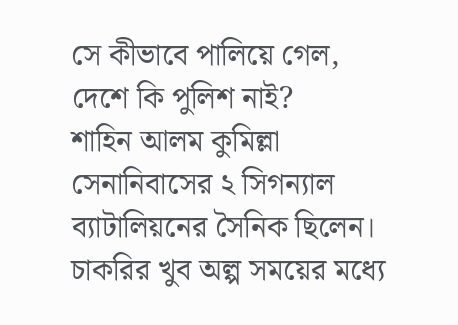সে কীভাবে পালিয়ে গেল, দেশে কি পুলিশ নাই?
শাহিন আলম কুমিল্লা সেনানিবাসের ২ সিগন্যাল ব্যাটালিয়নের সৈনিক ছিলেন। চাকরির খুব অল্প সময়ের মধ্যে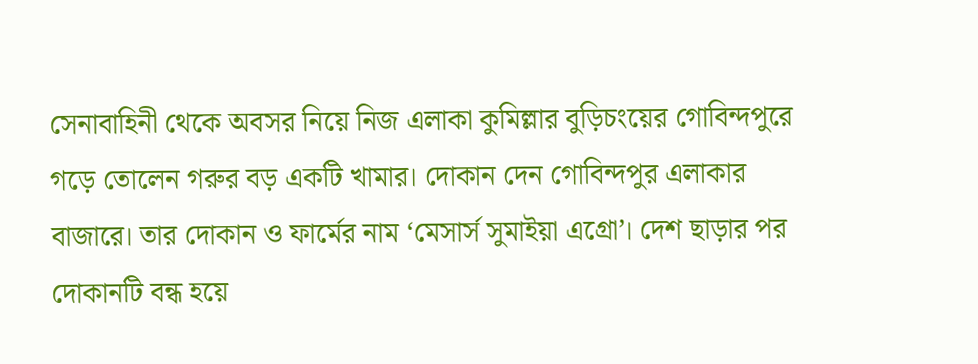সেনাবাহিনী থেকে অবসর নিয়ে নিজ এলাকা কুমিল্লার বুড়িচংয়ের গোবিন্দপুরে গড়ে তোলেন গরুর বড় একটি খামার। দোকান দেন গোবিন্দপুর এলাকার বাজারে। তার দোকান ও ফার্মের নাম ‘মেসার্স সুমাইয়া এগ্রো’। দেশ ছাড়ার পর দোকানটি বন্ধ হয়ে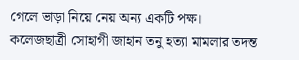গেলে ভাড়া নিয়ে নেয় অন্য একটি পক্ষ।
কলেজছাত্রী সোহাগী জাহান তনু হত্যা মামলার তদন্ত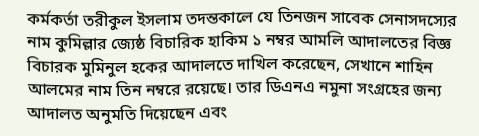কর্মকর্তা তরীকুল ইসলাম তদন্তকালে যে তিনজন সাবেক সেনাসদস্যের নাম কুমিল্লার জ্যেষ্ঠ বিচারিক হাকিম ১ নম্বর আমলি আদালতের বিজ্ঞ বিচারক মুমিনুল হকের আদালতে দাখিল করেছেন, সেখানে শাহিন আলমের নাম তিন নম্বরে রয়েছে। তার ডিএনএ নমুনা সংগ্রহের জন্য আদালত অনুমতি দিয়েছেন এবং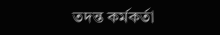তদন্ত কর্মকর্তা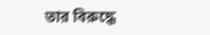তার বিরুদ্ধে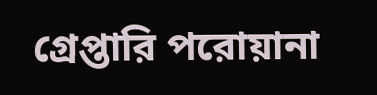গ্রেপ্তারি পরোয়ানা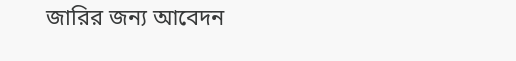জারির জন্য আবেদন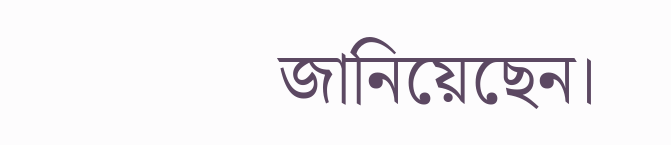জানিয়েছেন।